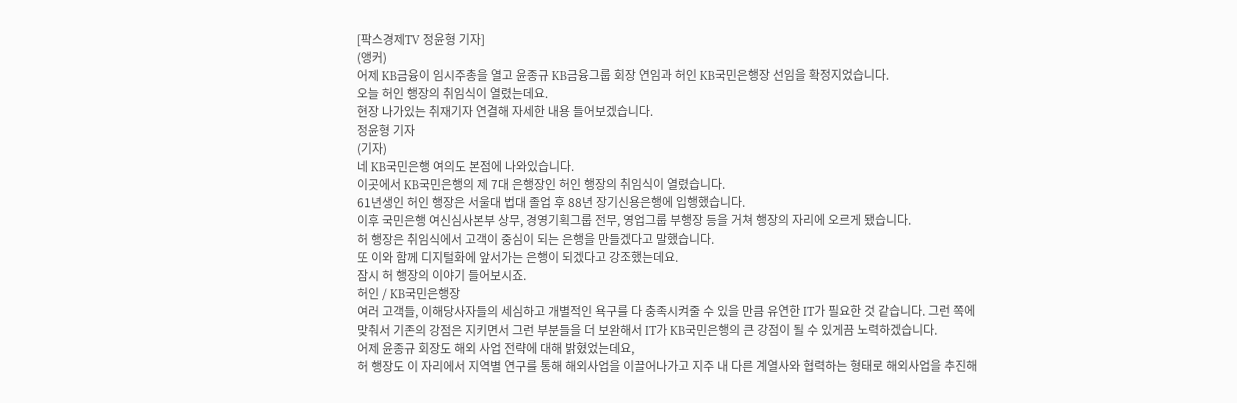[팍스경제TV 정윤형 기자]
(앵커)
어제 KB금융이 임시주총을 열고 윤종규 KB금융그룹 회장 연임과 허인 KB국민은행장 선임을 확정지었습니다.
오늘 허인 행장의 취임식이 열렸는데요.
현장 나가있는 취재기자 연결해 자세한 내용 들어보겠습니다.
정윤형 기자
(기자)
네 KB국민은행 여의도 본점에 나와있습니다.
이곳에서 KB국민은행의 제 7대 은행장인 허인 행장의 취임식이 열렸습니다.
61년생인 허인 행장은 서울대 법대 졸업 후 88년 장기신용은행에 입행했습니다.
이후 국민은행 여신심사본부 상무, 경영기획그룹 전무, 영업그룹 부행장 등을 거쳐 행장의 자리에 오르게 됐습니다.
허 행장은 취임식에서 고객이 중심이 되는 은행을 만들겠다고 말했습니다.
또 이와 함께 디지털화에 앞서가는 은행이 되겠다고 강조했는데요.
잠시 허 행장의 이야기 들어보시죠.
허인 / KB국민은행장
여러 고객들, 이해당사자들의 세심하고 개별적인 욕구를 다 충족시켜줄 수 있을 만큼 유연한 IT가 필요한 것 같습니다. 그런 쪽에 맞춰서 기존의 강점은 지키면서 그런 부분들을 더 보완해서 IT가 KB국민은행의 큰 강점이 될 수 있게끔 노력하겠습니다.
어제 윤종규 회장도 해외 사업 전략에 대해 밝혔었는데요,
허 행장도 이 자리에서 지역별 연구를 통해 해외사업을 이끌어나가고 지주 내 다른 계열사와 협력하는 형태로 해외사업을 추진해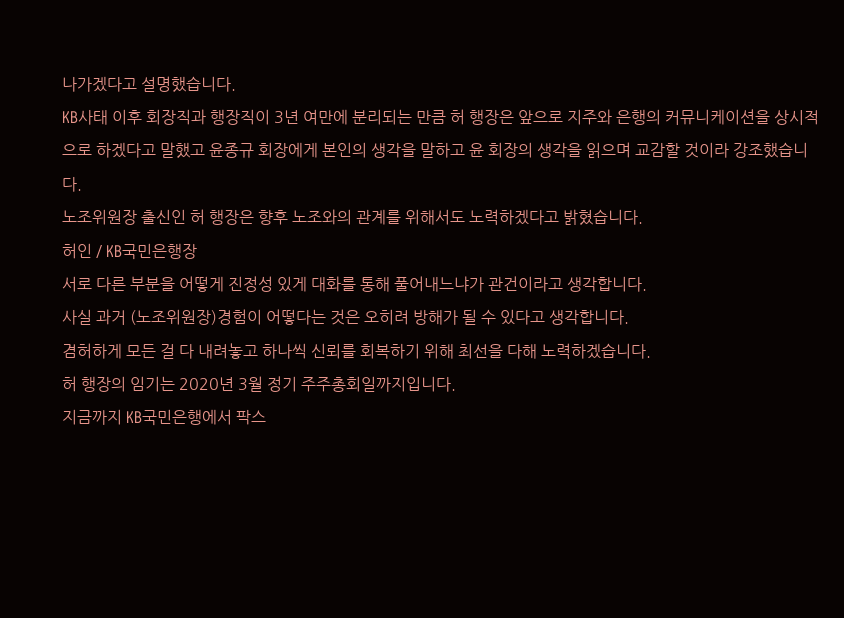나가겠다고 설명했습니다.
KB사태 이후 회장직과 행장직이 3년 여만에 분리되는 만큼 허 행장은 앞으로 지주와 은행의 커뮤니케이션을 상시적으로 하겠다고 말했고 윤종규 회장에게 본인의 생각을 말하고 윤 회장의 생각을 읽으며 교감할 것이라 강조했습니다.
노조위원장 출신인 허 행장은 향후 노조와의 관계를 위해서도 노력하겠다고 밝혔습니다.
허인 / KB국민은행장
서로 다른 부분을 어떻게 진정성 있게 대화를 통해 풀어내느냐가 관건이라고 생각합니다.
사실 과거 (노조위원장)경험이 어떻다는 것은 오히려 방해가 될 수 있다고 생각합니다.
겸허하게 모든 걸 다 내려놓고 하나씩 신뢰를 회복하기 위해 최선을 다해 노력하겠습니다.
허 행장의 임기는 2020년 3월 정기 주주총회일까지입니다.
지금까지 KB국민은행에서 팍스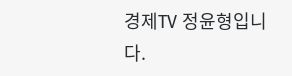경제TV 정윤형입니다.